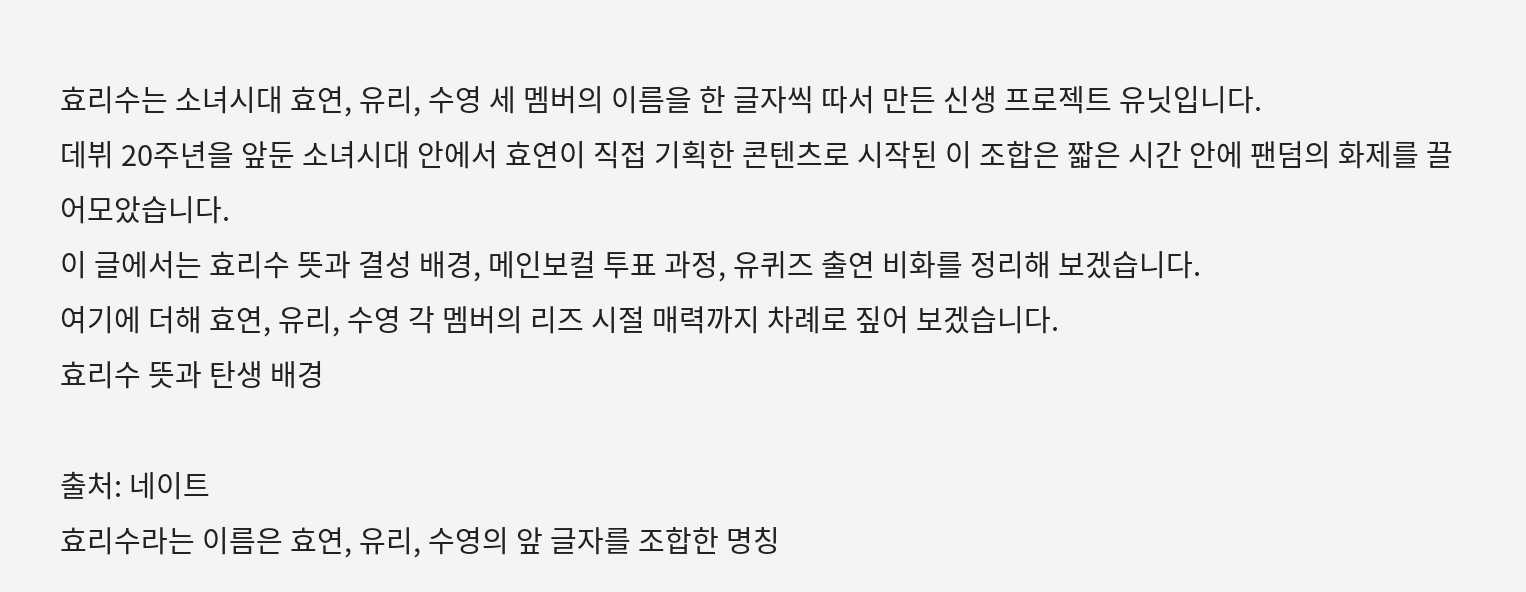효리수는 소녀시대 효연, 유리, 수영 세 멤버의 이름을 한 글자씩 따서 만든 신생 프로젝트 유닛입니다.
데뷔 20주년을 앞둔 소녀시대 안에서 효연이 직접 기획한 콘텐츠로 시작된 이 조합은 짧은 시간 안에 팬덤의 화제를 끌어모았습니다.
이 글에서는 효리수 뜻과 결성 배경, 메인보컬 투표 과정, 유퀴즈 출연 비화를 정리해 보겠습니다.
여기에 더해 효연, 유리, 수영 각 멤버의 리즈 시절 매력까지 차례로 짚어 보겠습니다.
효리수 뜻과 탄생 배경

출처: 네이트
효리수라는 이름은 효연, 유리, 수영의 앞 글자를 조합한 명칭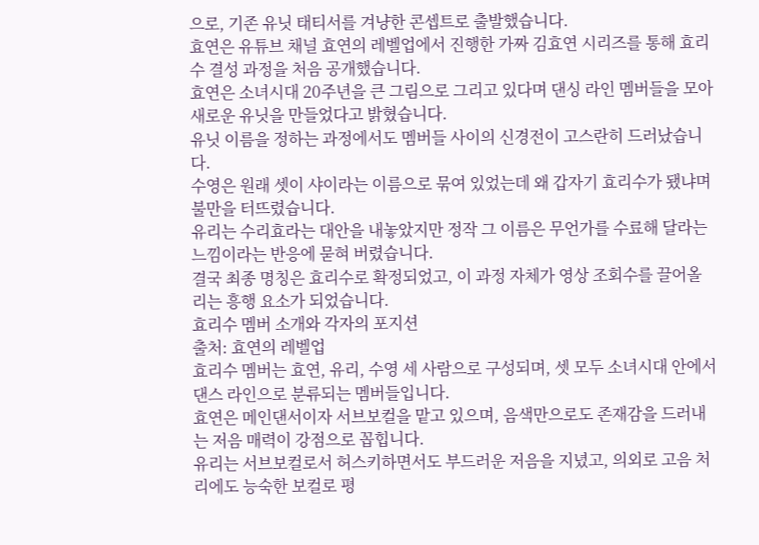으로, 기존 유닛 태티서를 겨냥한 콘셉트로 출발했습니다.
효연은 유튜브 채널 효연의 레벨업에서 진행한 가짜 김효연 시리즈를 통해 효리수 결성 과정을 처음 공개했습니다.
효연은 소녀시대 20주년을 큰 그림으로 그리고 있다며 댄싱 라인 멤버들을 모아 새로운 유닛을 만들었다고 밝혔습니다.
유닛 이름을 정하는 과정에서도 멤버들 사이의 신경전이 고스란히 드러났습니다.
수영은 원래 셋이 샤이라는 이름으로 묶여 있었는데 왜 갑자기 효리수가 됐냐며 불만을 터뜨렸습니다.
유리는 수리효라는 대안을 내놓았지만 정작 그 이름은 무언가를 수료해 달라는 느낌이라는 반응에 묻혀 버렸습니다.
결국 최종 명칭은 효리수로 확정되었고, 이 과정 자체가 영상 조회수를 끌어올리는 흥행 요소가 되었습니다.
효리수 멤버 소개와 각자의 포지션
출처: 효연의 레벨업
효리수 멤버는 효연, 유리, 수영 세 사람으로 구성되며, 셋 모두 소녀시대 안에서 댄스 라인으로 분류되는 멤버들입니다.
효연은 메인댄서이자 서브보컬을 맡고 있으며, 음색만으로도 존재감을 드러내는 저음 매력이 강점으로 꼽힙니다.
유리는 서브보컬로서 허스키하면서도 부드러운 저음을 지녔고, 의외로 고음 처리에도 능숙한 보컬로 평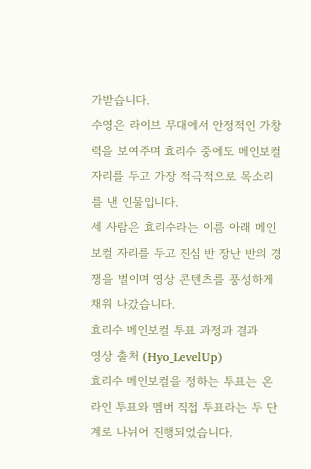가받습니다.
수영은 라이브 무대에서 안정적인 가창력을 보여주며 효리수 중에도 메인보컬 자리를 두고 가장 적극적으로 목소리를 낸 인물입니다.
세 사람은 효리수라는 이름 아래 메인보컬 자리를 두고 진심 반 장난 반의 경쟁을 벌이며 영상 콘텐츠를 풍성하게 채워 나갔습니다.
효리수 메인보컬 투표 과정과 결과
영상 출처 (Hyo_LevelUp)
효리수 메인보컬을 정하는 투표는 온라인 투표와 멤버 직접 투표라는 두 단계로 나뉘어 진행되었습니다.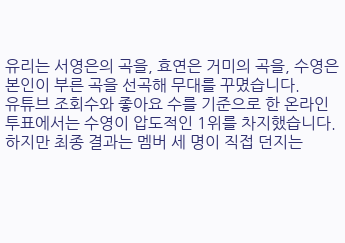유리는 서영은의 곡을, 효연은 거미의 곡을, 수영은 본인이 부른 곡을 선곡해 무대를 꾸몄습니다.
유튜브 조회수와 좋아요 수를 기준으로 한 온라인 투표에서는 수영이 압도적인 1위를 차지했습니다.
하지만 최종 결과는 멤버 세 명이 직접 던지는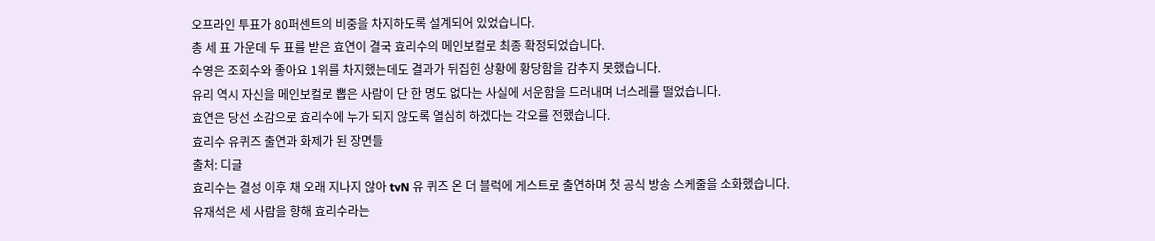오프라인 투표가 80퍼센트의 비중을 차지하도록 설계되어 있었습니다.
총 세 표 가운데 두 표를 받은 효연이 결국 효리수의 메인보컬로 최종 확정되었습니다.
수영은 조회수와 좋아요 1위를 차지했는데도 결과가 뒤집힌 상황에 황당함을 감추지 못했습니다.
유리 역시 자신을 메인보컬로 뽑은 사람이 단 한 명도 없다는 사실에 서운함을 드러내며 너스레를 떨었습니다.
효연은 당선 소감으로 효리수에 누가 되지 않도록 열심히 하겠다는 각오를 전했습니다.
효리수 유퀴즈 출연과 화제가 된 장면들
출처: 디글
효리수는 결성 이후 채 오래 지나지 않아 tvN 유 퀴즈 온 더 블럭에 게스트로 출연하며 첫 공식 방송 스케줄을 소화했습니다.
유재석은 세 사람을 향해 효리수라는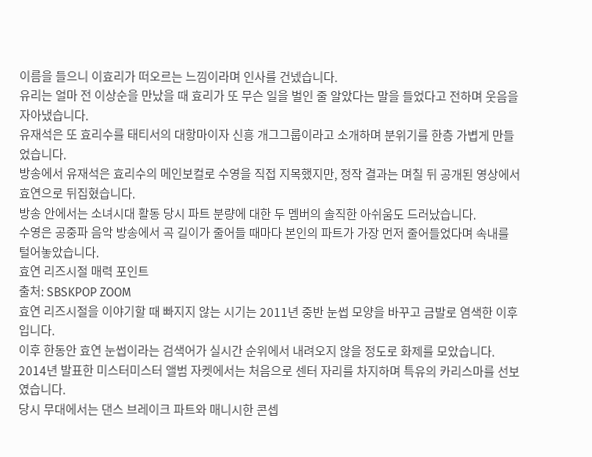이름을 들으니 이효리가 떠오르는 느낌이라며 인사를 건넸습니다.
유리는 얼마 전 이상순을 만났을 때 효리가 또 무슨 일을 벌인 줄 알았다는 말을 들었다고 전하며 웃음을 자아냈습니다.
유재석은 또 효리수를 태티서의 대항마이자 신흥 개그그룹이라고 소개하며 분위기를 한층 가볍게 만들었습니다.
방송에서 유재석은 효리수의 메인보컬로 수영을 직접 지목했지만, 정작 결과는 며칠 뒤 공개된 영상에서 효연으로 뒤집혔습니다.
방송 안에서는 소녀시대 활동 당시 파트 분량에 대한 두 멤버의 솔직한 아쉬움도 드러났습니다.
수영은 공중파 음악 방송에서 곡 길이가 줄어들 때마다 본인의 파트가 가장 먼저 줄어들었다며 속내를 털어놓았습니다.
효연 리즈시절 매력 포인트
출처: SBSKPOP ZOOM
효연 리즈시절을 이야기할 때 빠지지 않는 시기는 2011년 중반 눈썹 모양을 바꾸고 금발로 염색한 이후입니다.
이후 한동안 효연 눈썹이라는 검색어가 실시간 순위에서 내려오지 않을 정도로 화제를 모았습니다.
2014년 발표한 미스터미스터 앨범 자켓에서는 처음으로 센터 자리를 차지하며 특유의 카리스마를 선보였습니다.
당시 무대에서는 댄스 브레이크 파트와 매니시한 콘셉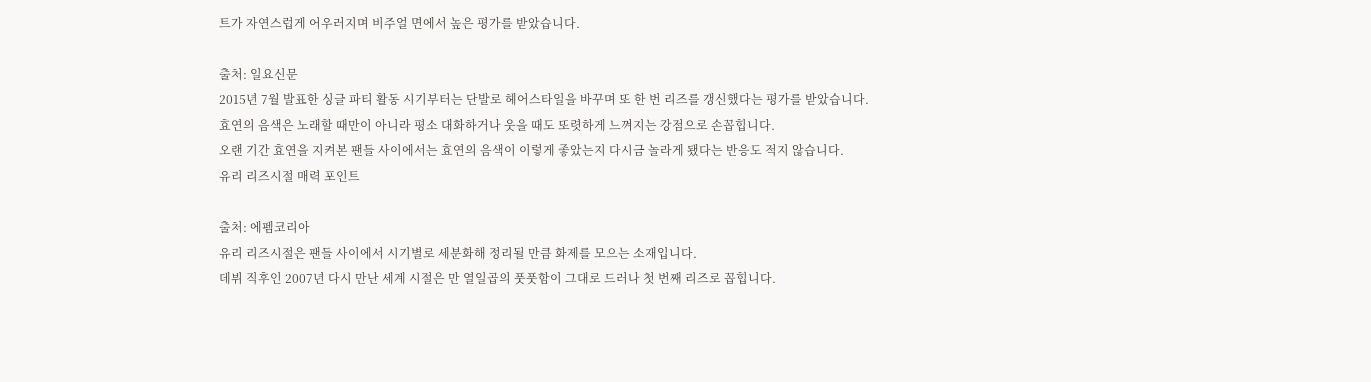트가 자연스럽게 어우러지며 비주얼 면에서 높은 평가를 받았습니다.

출처: 일요신문
2015년 7월 발표한 싱글 파티 활동 시기부터는 단발로 헤어스타일을 바꾸며 또 한 번 리즈를 갱신했다는 평가를 받았습니다.
효연의 음색은 노래할 때만이 아니라 평소 대화하거나 웃을 때도 또렷하게 느껴지는 강점으로 손꼽힙니다.
오랜 기간 효연을 지켜본 팬들 사이에서는 효연의 음색이 이렇게 좋았는지 다시금 놀라게 됐다는 반응도 적지 않습니다.
유리 리즈시절 매력 포인트

출처: 에펨코리아
유리 리즈시절은 팬들 사이에서 시기별로 세분화해 정리될 만큼 화제를 모으는 소재입니다.
데뷔 직후인 2007년 다시 만난 세계 시절은 만 열일곱의 풋풋함이 그대로 드러나 첫 번째 리즈로 꼽힙니다.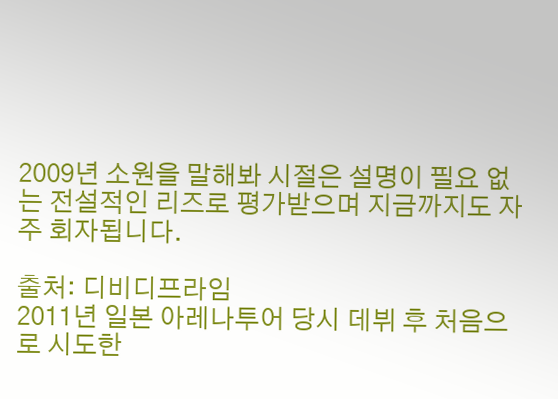2009년 소원을 말해봐 시절은 설명이 필요 없는 전설적인 리즈로 평가받으며 지금까지도 자주 회자됩니다.

출처: 디비디프라임
2011년 일본 아레나투어 당시 데뷔 후 처음으로 시도한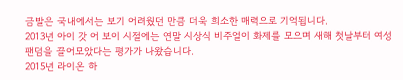금발은 국내에서는 보기 어려웠던 만큼 더욱 희소한 매력으로 기억됩니다.
2013년 아이 갓 어 보이 시절에는 연말 시상식 비주얼이 화제를 모으며 새해 첫날부터 여성 팬덤을 끌어모았다는 평가가 나왔습니다.
2015년 라이온 하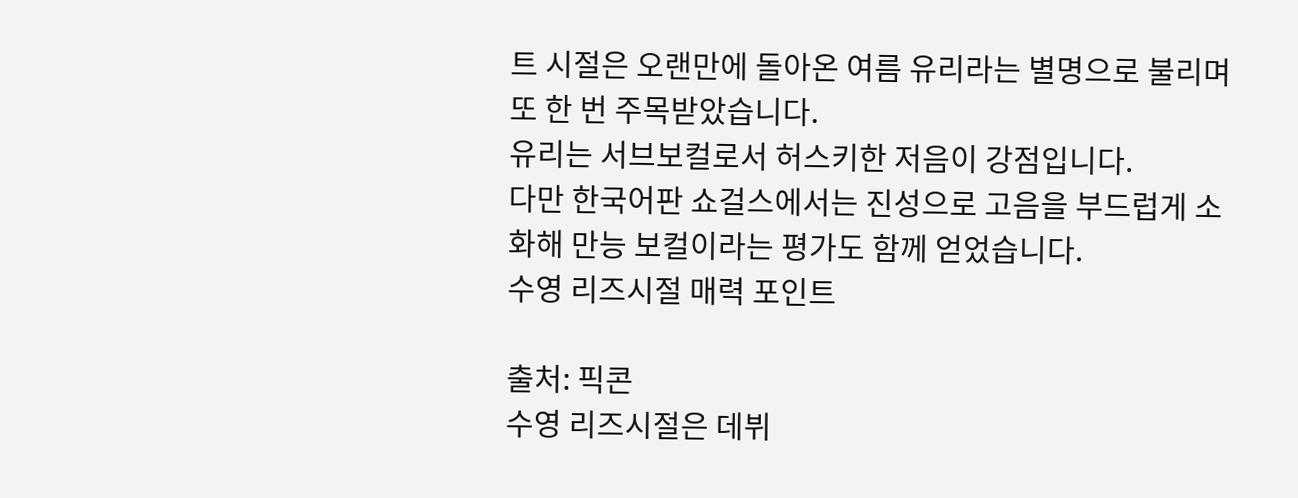트 시절은 오랜만에 돌아온 여름 유리라는 별명으로 불리며 또 한 번 주목받았습니다.
유리는 서브보컬로서 허스키한 저음이 강점입니다.
다만 한국어판 쇼걸스에서는 진성으로 고음을 부드럽게 소화해 만능 보컬이라는 평가도 함께 얻었습니다.
수영 리즈시절 매력 포인트

출처: 픽콘
수영 리즈시절은 데뷔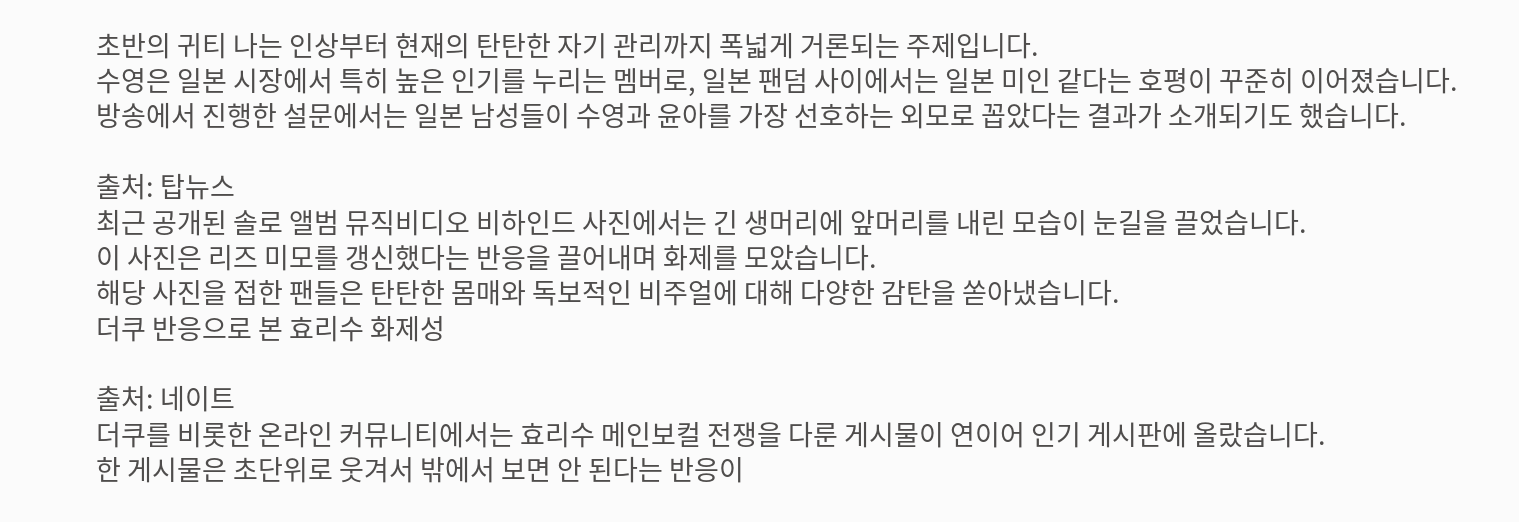초반의 귀티 나는 인상부터 현재의 탄탄한 자기 관리까지 폭넓게 거론되는 주제입니다.
수영은 일본 시장에서 특히 높은 인기를 누리는 멤버로, 일본 팬덤 사이에서는 일본 미인 같다는 호평이 꾸준히 이어졌습니다.
방송에서 진행한 설문에서는 일본 남성들이 수영과 윤아를 가장 선호하는 외모로 꼽았다는 결과가 소개되기도 했습니다.

출처: 탑뉴스
최근 공개된 솔로 앨범 뮤직비디오 비하인드 사진에서는 긴 생머리에 앞머리를 내린 모습이 눈길을 끌었습니다.
이 사진은 리즈 미모를 갱신했다는 반응을 끌어내며 화제를 모았습니다.
해당 사진을 접한 팬들은 탄탄한 몸매와 독보적인 비주얼에 대해 다양한 감탄을 쏟아냈습니다.
더쿠 반응으로 본 효리수 화제성

출처: 네이트
더쿠를 비롯한 온라인 커뮤니티에서는 효리수 메인보컬 전쟁을 다룬 게시물이 연이어 인기 게시판에 올랐습니다.
한 게시물은 초단위로 웃겨서 밖에서 보면 안 된다는 반응이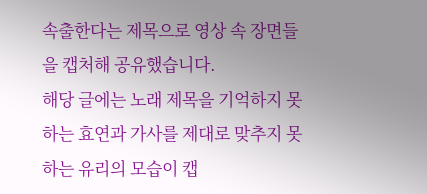속출한다는 제목으로 영상 속 장면들을 캡처해 공유했습니다.
해당 글에는 노래 제목을 기억하지 못하는 효연과 가사를 제대로 맞추지 못하는 유리의 모습이 캡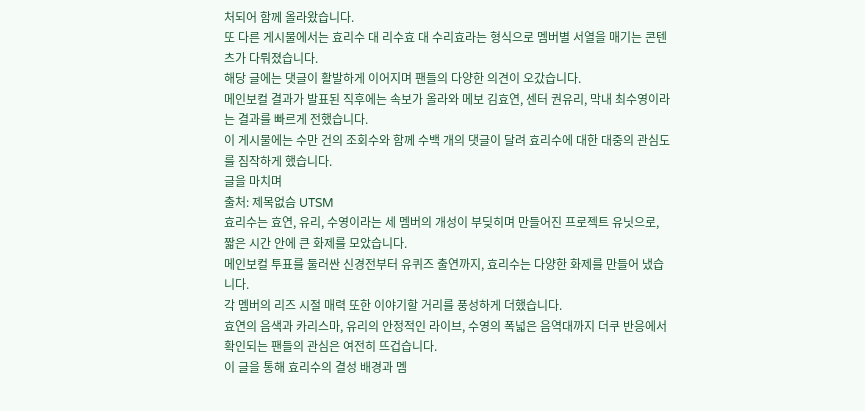처되어 함께 올라왔습니다.
또 다른 게시물에서는 효리수 대 리수효 대 수리효라는 형식으로 멤버별 서열을 매기는 콘텐츠가 다뤄졌습니다.
해당 글에는 댓글이 활발하게 이어지며 팬들의 다양한 의견이 오갔습니다.
메인보컬 결과가 발표된 직후에는 속보가 올라와 메보 김효연, 센터 권유리, 막내 최수영이라는 결과를 빠르게 전했습니다.
이 게시물에는 수만 건의 조회수와 함께 수백 개의 댓글이 달려 효리수에 대한 대중의 관심도를 짐작하게 했습니다.
글을 마치며
출처: 제목없슴 UTSM
효리수는 효연, 유리, 수영이라는 세 멤버의 개성이 부딪히며 만들어진 프로젝트 유닛으로, 짧은 시간 안에 큰 화제를 모았습니다.
메인보컬 투표를 둘러싼 신경전부터 유퀴즈 출연까지, 효리수는 다양한 화제를 만들어 냈습니다.
각 멤버의 리즈 시절 매력 또한 이야기할 거리를 풍성하게 더했습니다.
효연의 음색과 카리스마, 유리의 안정적인 라이브, 수영의 폭넓은 음역대까지 더쿠 반응에서 확인되는 팬들의 관심은 여전히 뜨겁습니다.
이 글을 통해 효리수의 결성 배경과 멤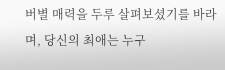버별 매력을 두루 살펴보셨기를 바라며, 당신의 최애는 누구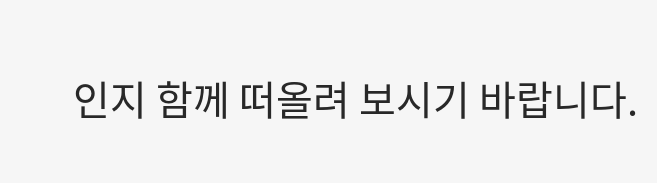인지 함께 떠올려 보시기 바랍니다.